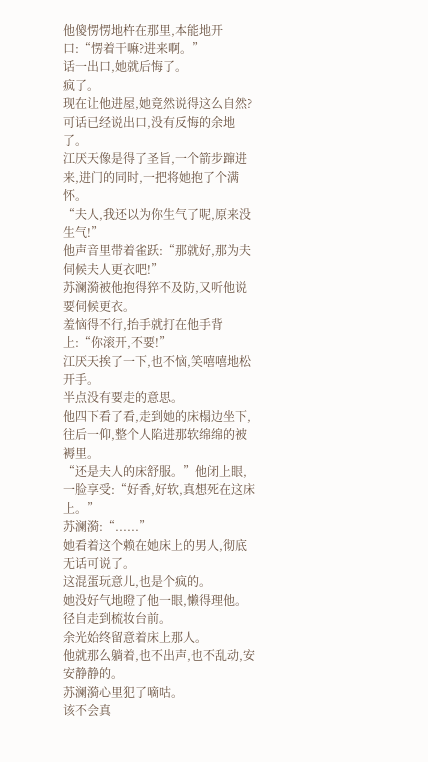他傻愣愣地杵在那里,本能地开口:“愣着干嘛?进来啊。”
话一出口,她就后悔了。
疯了。
现在让他进屋,她竟然说得这么自然?
可话已经说出口,没有反悔的余地了。
江厌天像是得了圣旨,一个箭步蹿进来,进门的同时,一把将她抱了个满怀。
“夫人,我还以为你生气了呢,原来没生气!”
他声音里带着雀跃:“那就好,那为夫伺候夫人更衣吧!”
苏澜漪被他抱得猝不及防,又听他说要伺候更衣。
羞恼得不行,抬手就打在他手背上:“你滚开,不要!”
江厌天挨了一下,也不恼,笑嘻嘻地松开手。
半点没有要走的意思。
他四下看了看,走到她的床榻边坐下,往后一仰,整个人陷进那软绵绵的被褥里。
“还是夫人的床舒服。”他闭上眼,一脸享受:“好香,好软,真想死在这床上。”
苏澜漪:“......”
她看着这个赖在她床上的男人,彻底无话可说了。
这混蛋玩意儿,也是个疯的。
她没好气地瞪了他一眼,懒得理他。
径自走到梳妆台前。
余光始终留意着床上那人。
他就那么躺着,也不出声,也不乱动,安安静静的。
苏澜漪心里犯了嘀咕。
该不会真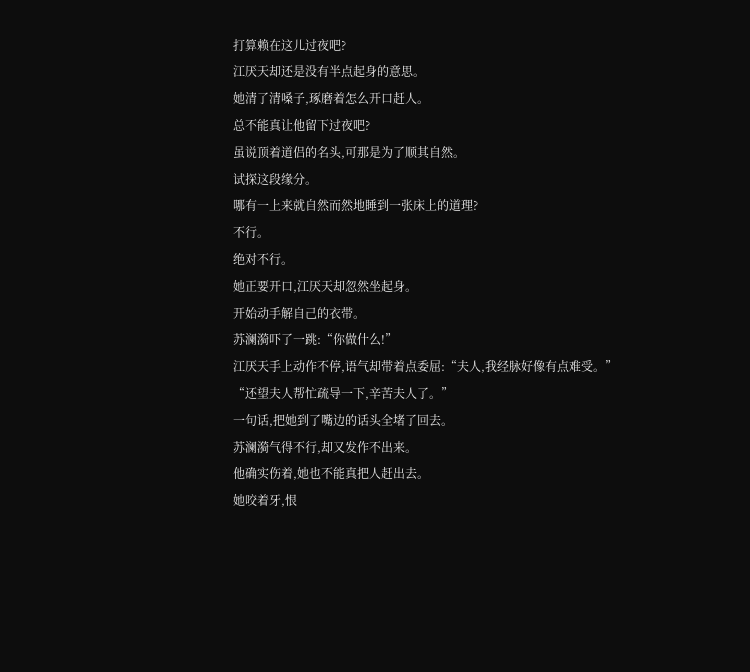打算赖在这儿过夜吧?
江厌天却还是没有半点起身的意思。
她清了清嗓子,琢磨着怎么开口赶人。
总不能真让他留下过夜吧?
虽说顶着道侣的名头,可那是为了顺其自然。
试探这段缘分。
哪有一上来就自然而然地睡到一张床上的道理?
不行。
绝对不行。
她正要开口,江厌天却忽然坐起身。
开始动手解自己的衣带。
苏澜漪吓了一跳:“你做什么!”
江厌天手上动作不停,语气却带着点委屈:“夫人,我经脉好像有点难受。”
“还望夫人帮忙疏导一下,辛苦夫人了。”
一句话,把她到了嘴边的话头全堵了回去。
苏澜漪气得不行,却又发作不出来。
他确实伤着,她也不能真把人赶出去。
她咬着牙,恨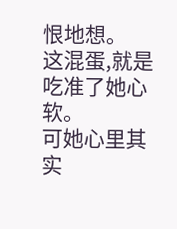恨地想。
这混蛋,就是吃准了她心软。
可她心里其实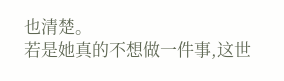也清楚。
若是她真的不想做一件事,这世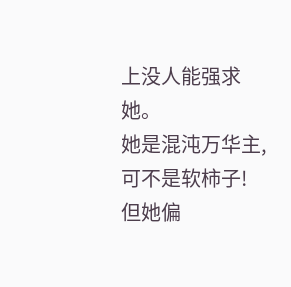上没人能强求她。
她是混沌万华主,可不是软柿子!
但她偏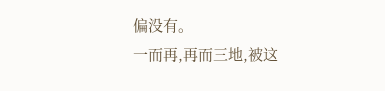偏没有。
一而再,再而三地,被这